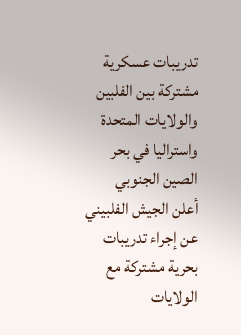تدريبات عسكرية مشتركة بين الفلبين والولايات المتحدة واستراليا في بحر الصين الجنوبي
أعلن الجيش الفلبيني عن إجراء تدريبات بحرية مشتركة مع الولايات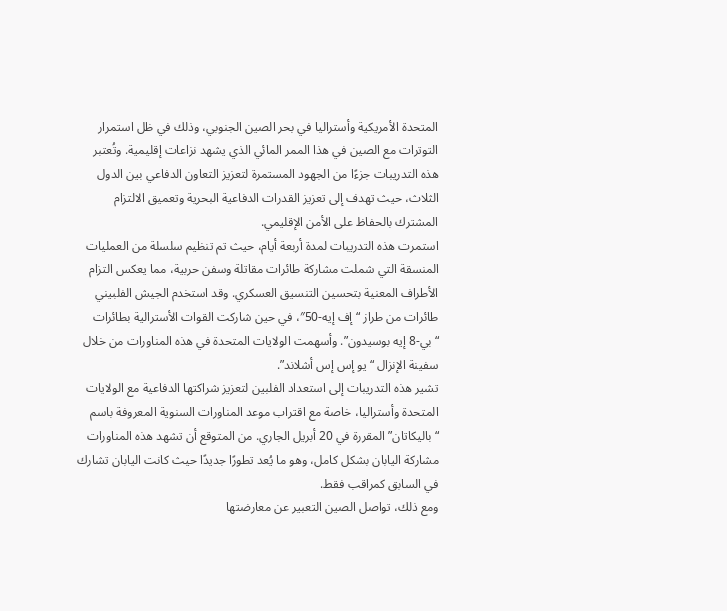المتحدة الأمريكية وأستراليا في بحر الصين الجنوبي، وذلك في ظل استمرار التوترات مع الصين في هذا الممر المائي الذي يشهد نزاعات إقليمية. وتُعتبر هذه التدريبات جزءًا من الجهود المستمرة لتعزيز التعاون الدفاعي بين الدول الثلاث، حيث تهدف إلى تعزيز القدرات الدفاعية البحرية وتعميق الالتزام المشترك بالحفاظ على الأمن الإقليمي.
استمرت هذه التدريبات لمدة أربعة أيام، حيث تم تنظيم سلسلة من العمليات المنسقة التي شملت مشاركة طائرات مقاتلة وسفن حربية، مما يعكس التزام الأطراف المعنية بتحسين التنسيق العسكري. وقد استخدم الجيش الفلبيني طائرات من طراز “إف إيه-50″، في حين شاركت القوات الأسترالية بطائرات “بي-8 إيه بوسيدون”. وأسهمت الولايات المتحدة في هذه المناورات من خلال سفينة الإنزال “يو إس إس أشلاند”.
تشير هذه التدريبات إلى استعداد الفلبين لتعزيز شراكتها الدفاعية مع الولايات المتحدة وأستراليا، خاصة مع اقتراب موعد المناورات السنوية المعروفة باسم “باليكاتان” المقررة في 20 أبريل الجاري. من المتوقع أن تشهد هذه المناورات مشاركة اليابان بشكل كامل، وهو ما يُعد تطورًا جديدًا حيث كانت اليابان تشارك في السابق كمراقب فقط.
ومع ذلك، تواصل الصين التعبير عن معارضتها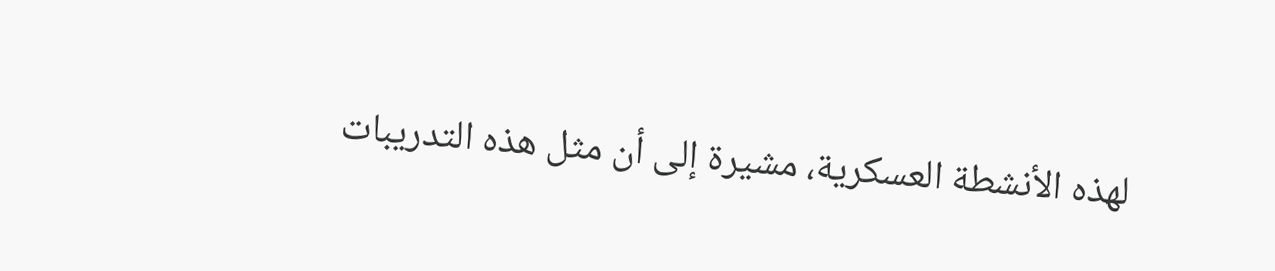لهذه الأنشطة العسكرية، مشيرة إلى أن مثل هذه التدريبات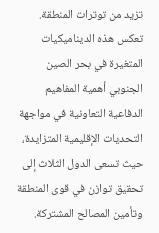تزيد من توترات المنطقة. تعكس هذه الديناميكيات المتغيرة في بحر الصين الجنوبي أهمية المفاهيم الدفاعية التعاونية في مواجهة التحديات الإقليمية المتزايدة، حيث تسعى الدول الثلاث إلى تحقيق توازن في قوى المنطقة وتأمين المصالح المشتركة.